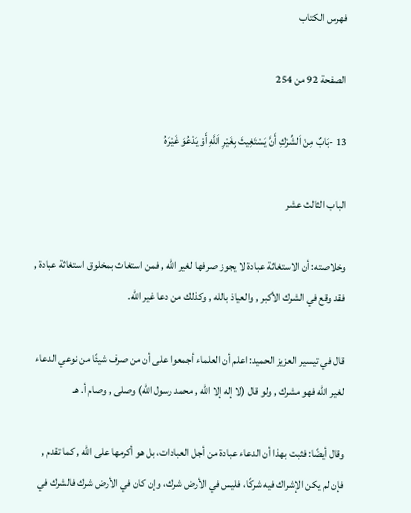فهرس الكتاب

الصفحة 92 من 254

13 -بَابٌ مِنْ اَلشِّرْكِ أَنَّ يَسْتَغِيثَ بِغَيْرِ اَللَّهِ أَوْ يَدْعُوَ غَيْرَهُ

الباب الثالث عشر

وخلاصته: أن الاستغاثة عبادة لا يجوز صرفها لغير الله , فمن استغاث بمخلوق استغاثة عبادة , فقد وقع في الشرك الأكبر , والعياذ بالله , وكذلك من دعا غير الله.

قال في تيسير العزيز الحميد: اعلم أن العلماء أجمعوا على أن من صرف شيئًا من نوعي الدعاء لغير الله فهو مشرك , ولو قال (لا إله إلا الله , محمد رسول الله) وصلى , وصام أ. هـ

وقال أيضًا: فثبت بهذا أن الدعاء عبادة من أجل العبادات، بل هو أكرمها على الله , كما تقدم , فإن لم يكن الإشراك فيه شركًا، فليس في الأرض شرك، وإن كان في الأرض شرك فالشرك في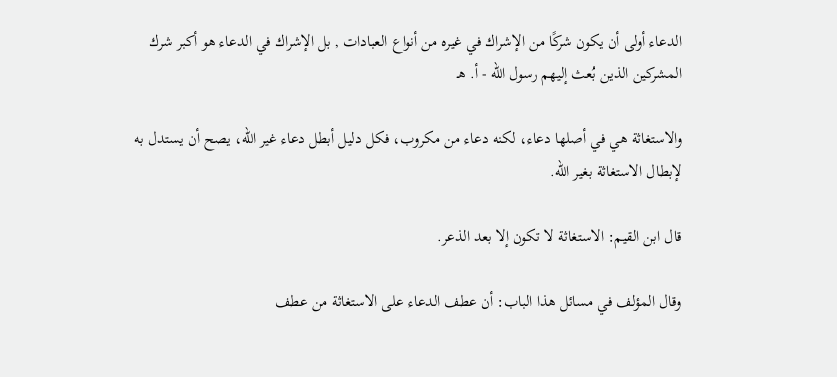الدعاء أولى أن يكون شركًا من الإشراك في غيره من أنواع العبادات , بل الإشراك في الدعاء هو أكبر شرك المشركين الذين بُعث إليهم رسول الله - أ. هـ

والاستغاثة هي في أصلها دعاء، لكنه دعاء من مكروب، فكل دليل أبطل دعاء غير الله، يصح أن يستدل به لإبطال الاستغاثة بغير الله.

قال ابن القيم: الاستغاثة لا تكون إلا بعد الذعر.

وقال المؤلف في مسائل هذا الباب: أن عطف الدعاء على الاستغاثة من عطف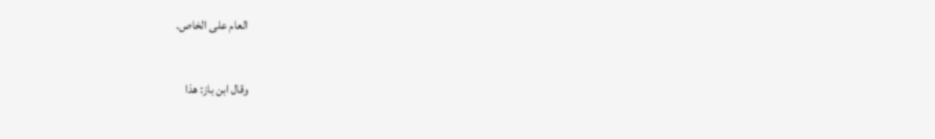العام على الخاص.

وقال ابن باز: هذا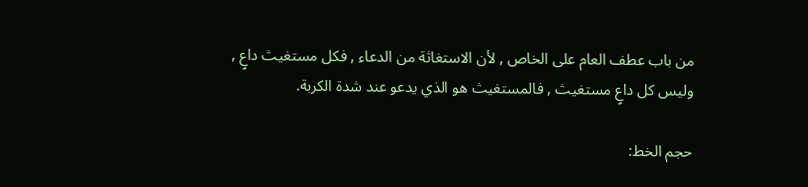من باب عطف العام على الخاص , لأن الاستغاثة من الدعاء , فكل مستغيث داعٍ , وليس كل داعٍ مستغيث , فالمستغيث هو الذي يدعو عند شدة الكربة.

حجم الخط: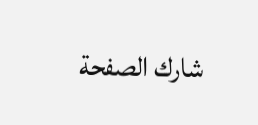شارك الصفحة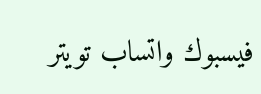فيسبوك واتساب تويتر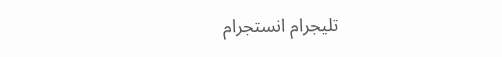تليجرام انستجرام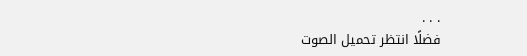. . .
فضلًا انتظر تحميل الصوت